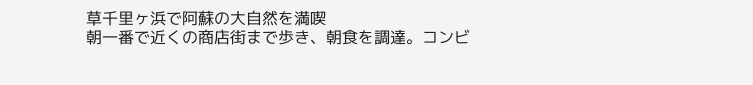草千里ヶ浜で阿蘇の大自然を満喫
朝一番で近くの商店街まで歩き、朝食を調達。コンビ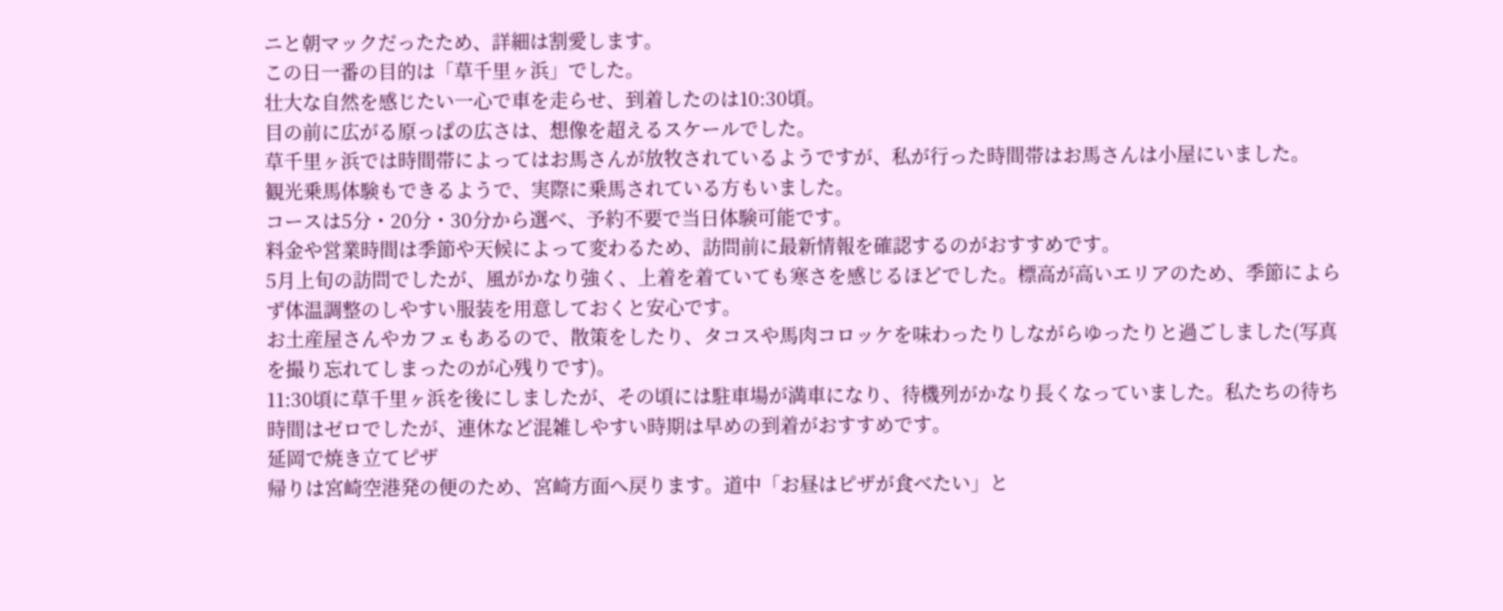ニと朝マックだったため、詳細は割愛します。
この日一番の目的は「草千里ヶ浜」でした。
壮大な自然を感じたい一心で車を走らせ、到着したのは10:30頃。
目の前に広がる原っぱの広さは、想像を超えるスケールでした。
草千里ヶ浜では時間帯によってはお馬さんが放牧されているようですが、私が行った時間帯はお馬さんは小屋にいました。
観光乗馬体験もできるようで、実際に乗馬されている方もいました。
コースは5分・20分・30分から選べ、予約不要で当日体験可能です。
料金や営業時間は季節や天候によって変わるため、訪問前に最新情報を確認するのがおすすめです。
5月上旬の訪問でしたが、風がかなり強く、上着を着ていても寒さを感じるほどでした。標高が高いエリアのため、季節によらず体温調整のしやすい服装を用意しておくと安心です。
お土産屋さんやカフェもあるので、散策をしたり、タコスや馬肉コロッケを味わったりしながらゆったりと過ごしました(写真を撮り忘れてしまったのが心残りです)。
11:30頃に草千里ヶ浜を後にしましたが、その頃には駐車場が満車になり、待機列がかなり長くなっていました。私たちの待ち時間はゼロでしたが、連休など混雑しやすい時期は早めの到着がおすすめです。
延岡で焼き立てピザ
帰りは宮崎空港発の便のため、宮崎方面へ戻ります。道中「お昼はピザが食べたい」と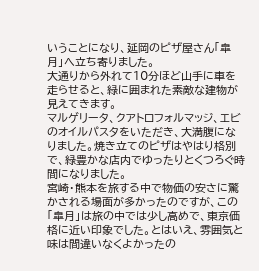いうことになり、延岡のピザ屋さん「皐月」へ立ち寄りました。
大通りから外れて10分ほど山手に車を走らせると、緑に囲まれた素敵な建物が見えてきます。
マルゲリータ、クアトロフォルマッジ、エビのオイルパスタをいただき、大満腹になりました。焼き立てのピザはやはり格別で、緑豊かな店内でゆったりとくつろぐ時間になりました。
宮崎・熊本を旅する中で物価の安さに驚かされる場面が多かったのですが、この「皐月」は旅の中では少し高めで、東京価格に近い印象でした。とはいえ、雰囲気と味は間違いなくよかったの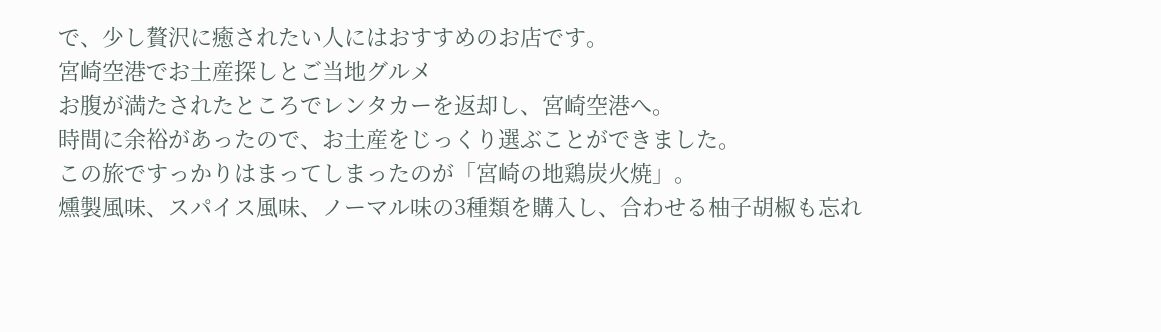で、少し贅沢に癒されたい人にはおすすめのお店です。
宮崎空港でお土産探しとご当地グルメ
お腹が満たされたところでレンタカーを返却し、宮崎空港へ。
時間に余裕があったので、お土産をじっくり選ぶことができました。
この旅ですっかりはまってしまったのが「宮崎の地鶏炭火焼」。
燻製風味、スパイス風味、ノーマル味の3種類を購入し、合わせる柚子胡椒も忘れ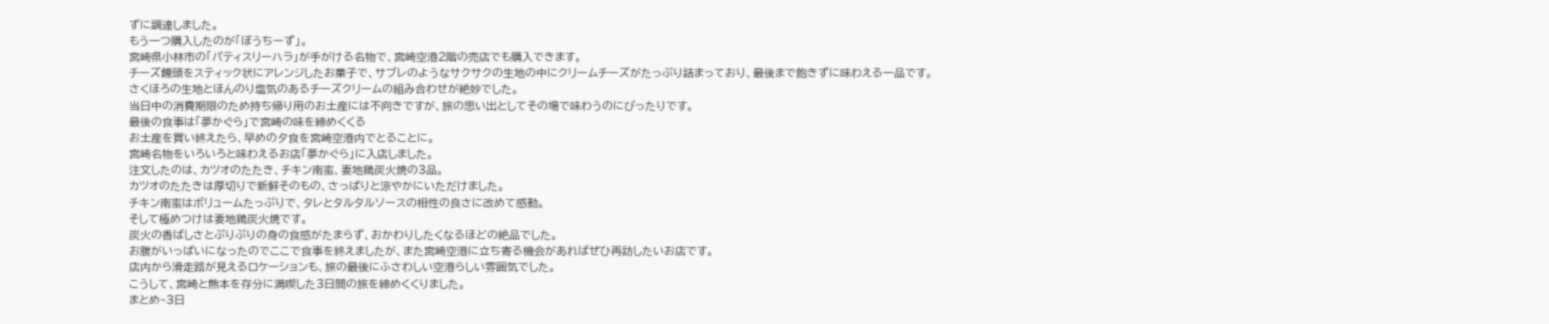ずに調達しました。
もう一つ購入したのが「ぼうちーず」。
宮崎県小林市の「パティスリーハラ」が手がける名物で、宮崎空港2階の売店でも購入できます。
チーズ饅頭をスティック状にアレンジしたお菓子で、サブレのようなサクサクの生地の中にクリームチーズがたっぷり詰まっており、最後まで飽きずに味わえる一品です。
さくほろの生地とほんのり塩気のあるチーズクリームの組み合わせが絶妙でした。
当日中の消費期限のため持ち帰り用のお土産には不向きですが、旅の思い出としてその場で味わうのにぴったりです。
最後の食事は「夢かぐら」で宮崎の味を締めくくる
お土産を買い終えたら、早めの夕食を宮崎空港内でとることに。
宮崎名物をいろいろと味わえるお店「夢かぐら」に入店しました。
注文したのは、カツオのたたき、チキン南蛮、妻地鶏炭火焼の3品。
カツオのたたきは厚切りで新鮮そのもの、さっぱりと涼やかにいただけました。
チキン南蛮はボリュームたっぷりで、タレとタルタルソースの相性の良さに改めて感動。
そして極めつけは妻地鶏炭火焼です。
炭火の香ばしさとぷりぷりの身の食感がたまらず、おかわりしたくなるほどの絶品でした。
お腹がいっぱいになったのでここで食事を終えましたが、また宮崎空港に立ち寄る機会があればぜひ再訪したいお店です。
店内から滑走路が見えるロケーションも、旅の最後にふさわしい空港らしい雰囲気でした。
こうして、宮崎と熊本を存分に満喫した3日間の旅を締めくくりました。
まとめ~3日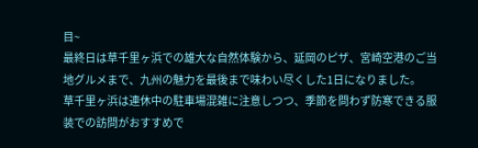目~
最終日は草千里ヶ浜での雄大な自然体験から、延岡のピザ、宮崎空港のご当地グルメまで、九州の魅力を最後まで味わい尽くした1日になりました。
草千里ヶ浜は連休中の駐車場混雑に注意しつつ、季節を問わず防寒できる服装での訪問がおすすめで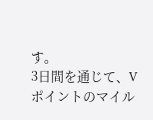す。
3日間を通じて、Vポイントのマイル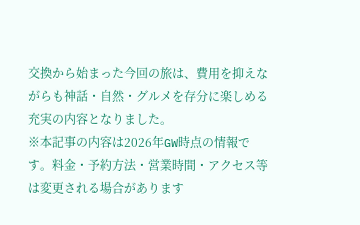交換から始まった今回の旅は、費用を抑えながらも神話・自然・グルメを存分に楽しめる充実の内容となりました。
※本記事の内容は2026年GW時点の情報です。料金・予約方法・営業時間・アクセス等は変更される場合があります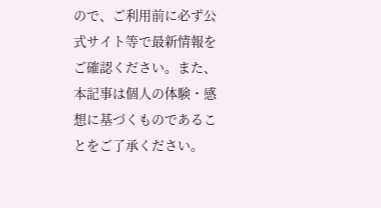ので、ご利用前に必ず公式サイト等で最新情報をご確認ください。また、本記事は個人の体験・感想に基づくものであることをご了承ください。